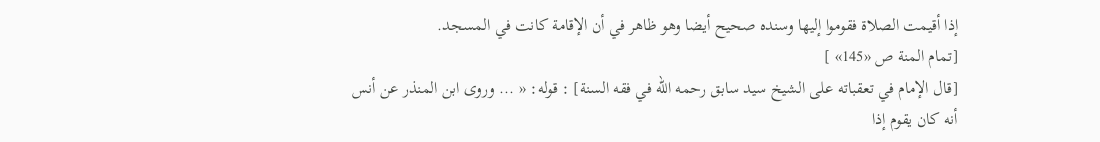إذا أقيمت الصلاة فقوموا إليها وسنده صحيح أيضا وهو ظاهر في أن الإقامة كانت في المسجد.
[تمام المنة ص «145» ]
[قال الإمام في تعقباته على الشيخ سيد سابق رحمه الله في فقه السنة] : قوله: « ... وروى ابن المنذر عن أنس أنه كان يقوم إذا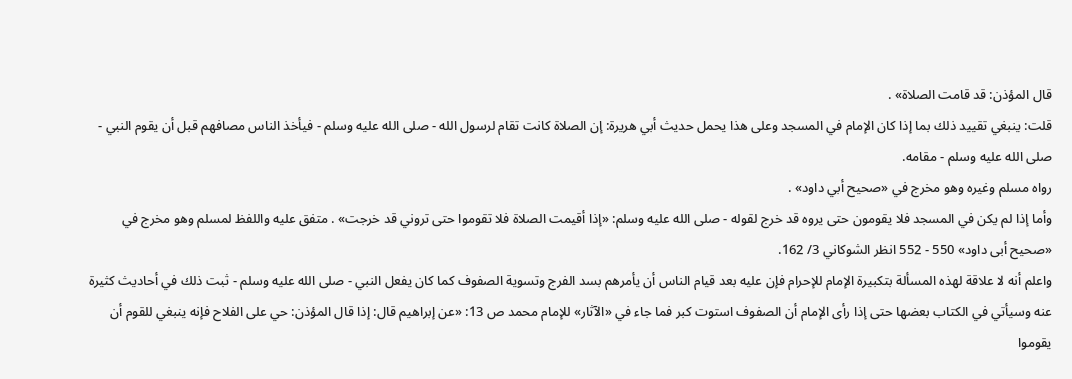قال المؤذن: قد قامت الصلاة» .
قلت: ينبغي تقييد ذلك بما إذا كان الإمام في المسجد وعلى هذا يحمل حديث أبي هريرة: إن الصلاة كانت تقام لرسول الله - صلى الله عليه وسلم - فيأخذ الناس مصافهم قبل أن يقوم النبي - صلى الله عليه وسلم - مقامه.
رواه مسلم وغيره وهو مخرج في «صحيح أبي داود» .
وأما إذا لم يكن في المسجد فلا يقومون حتى يروه قد خرج لقوله - صلى الله عليه وسلم: «إذا أقيمت الصلاة فلا تقوموا حتى تروني قد خرجت» . متفق عليه واللفظ لمسلم وهو مخرج في «صحيح أبى داود» 550 - 552 انظر الشوكاني 3/ 162.
واعلم أنه لا علاقة لهذه المسألة بتكبيرة الإمام للإحرام فإن عليه بعد قيام الناس أن يأمرهم بسد الفرج وتسوية الصفوف كما كان يفعل النبي - صلى الله عليه وسلم - ثبت ذلك في أحاديث كثيرة عنه وسيأتي في الكتاب بعضها حتى إذا رأى الإمام أن الصفوف استوت كبر فما جاء في «الآثار» للإمام محمد ص 13: «عن إبراهيم قال: إذا قال المؤذن: حي على الفلاح فإنه ينبغي للقوم أن يقوموا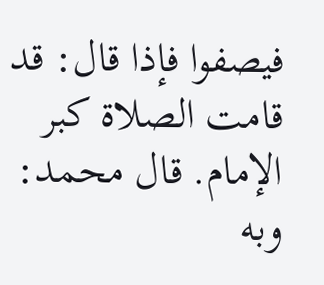فيصفوا فإذا قال: قد قامت الصلاة كبر الإمام. قال محمد: وبه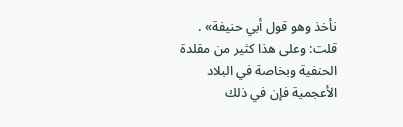نأخذ وهو قول أبي حنيفة» .
قلت: وعلى هذا كثير من مقلدة الحنفية وبخاصة في البلاد الأعجمية فإن في ذلك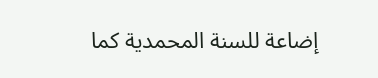إضاعة للسنة المحمدية كما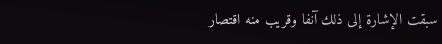سبقت الإشارة إلى ذلك آنفا وقريب منه اقتصار